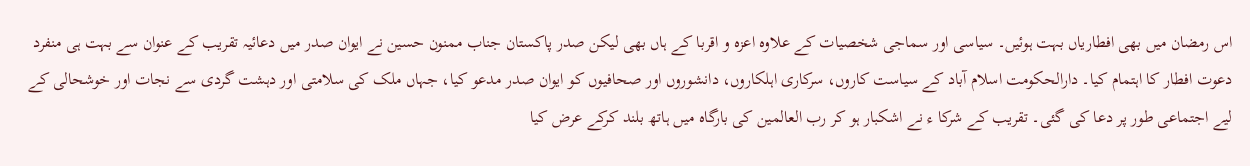اس رمضان میں بھی افطاریاں بہت ہوئیں۔ سیاسی اور سماجی شخصیات کے علاوہ اعزہ و اقربا کے ہاں بھی لیکن صدر پاکستان جناب ممنون حسین نے ایوان صدر میں دعائیہ تقریب کے عنوان سے بہت ہی منفرد دعوت افطار کا اہتمام کیا۔ دارالحکومت اسلام آباد کے سیاست کاروں، سرکاری اہلکاروں، دانشوروں اور صحافیوں کو ایوان صدر مدعو کیا، جہاں ملک کی سلامتی اور دہشت گردی سے نجات اور خوشحالی کے لیے اجتماعی طور پر دعا کی گئی۔ تقریب کے شرکا ء نے اشکبار ہو کر رب العالمین کی بارگاہ میں ہاتھ بلند کرکے عرض کیا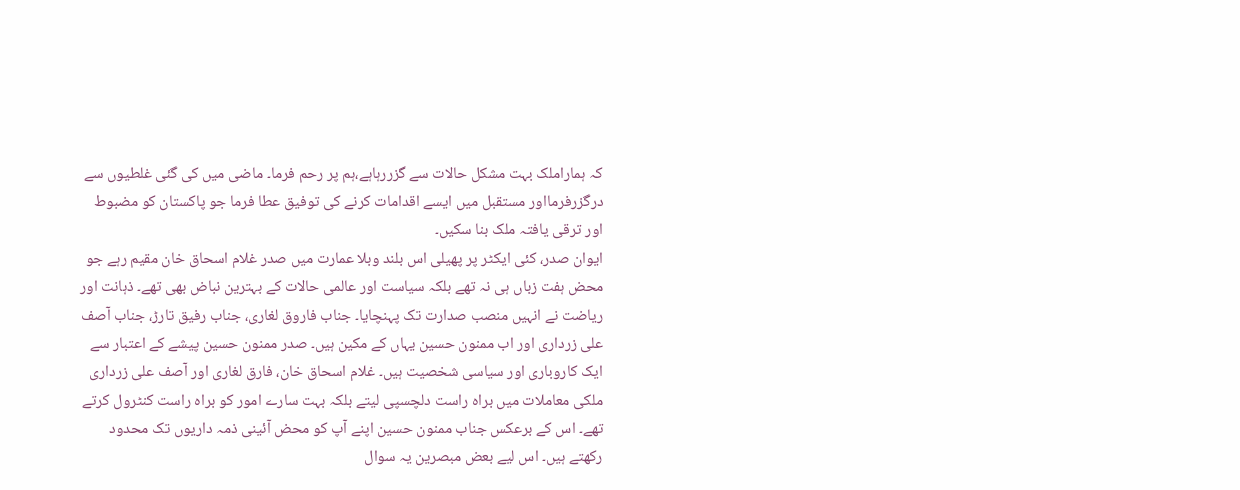کہ ہماراملک بہت مشکل حالات سے گزررہاہے،ہم پر رحم فرما۔ ماضی میں کی گئی غلطیوں سے درگزرفرمااور مستقبل میں ایسے اقدامات کرنے کی توفیق عطا فرما جو پاکستان کو مضبوط اور ترقی یافتہ ملک بنا سکیں۔
ایوان صدر، کئی ایکٹر پر پھیلی اس بلند وبلا عمارت میں صدر غلام اسحاق خان مقیم رہے جو محض ہفت زباں ہی نہ تھے بلکہ سیاست اور عالمی حالات کے بہترین نباض بھی تھے۔ ذہانت اور ریاضت نے انہیں منصب صدارت تک پہنچایا۔ جناب فاروق لغاری، جناب رفیق تارڑ، جناب آصف علی زرداری اور اب ممنون حسین یہاں کے مکین ہیں۔ صدر ممنون حسین پیشے کے اعتبار سے ایک کاروباری اور سیاسی شخصیت ہیں۔ غلام اسحاق خان، فارق لغاری اور آصف علی زرداری ملکی معاملات میں براہ راست دلچسپی لیتے بلکہ بہت سارے امور کو براہ راست کنٹرول کرتے تھے۔ اس کے برعکس جناب ممنون حسین اپنے آپ کو محض آئینی ذمہ داریوں تک محدود رکھتے ہیں۔ اس لیے بعض مبصرین یہ سوال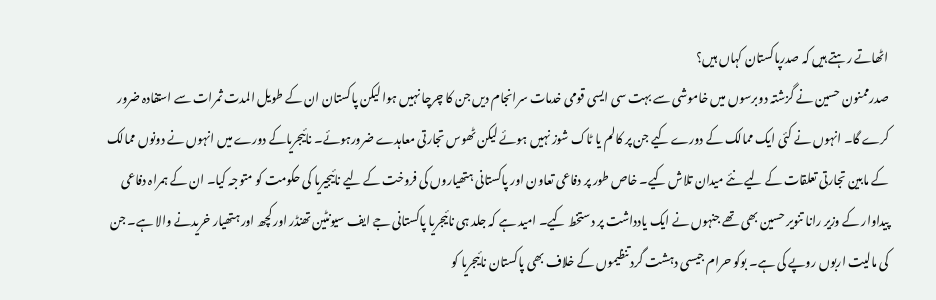اٹھاتے رہتے ہیں کہ صدرپاکستان کہاں ہیں؟
صدرممنون حسین نے گزشتہ دوبرسوں میں خاموشی سے بہت سی ایسی قومی خدمات سرانجام دیں جن کا چرچا نہیں ہوا لیکن پاکستان ان کے طویل المدت ثمرات سے استفادہ ضرور کرے گا۔ انہوں نے کئی ایک ممالک کے دورے کیے جن پر کالم یا ٹاک شوز نہیں ہوئے لیکن ٹھوس تجارتی معاہدے ضرورہوئے۔ نائیجریاکے دورے میں انہوں نے دونوں ممالک کے مابین تجارتی تعلقات کے لیے نئے میدان تلاش کیے۔ خاص طور پر دفاعی تعاون اور پاکستانی ہتھیاروں کی فروخت کے لیے نائیجیریا کی حکومت کو متوجہ کیا۔ ان کے ہمراہ دفاعی پیداوار کے وزیر رانا تنویر حسین بھی تھے جنہوں نے ایک یادداشت پر دستخط کیے۔ امید ہے کہ جلد ہی نائیجریا پاکستانی جے ایف سیونٹین تھنڈر اور کچھ اور ہتھیار خریدنے والا ہے۔ جن کی مالیت اربوں روپے کی ہے۔ بوکو حرام جیسی دہشت گرد تنظیموں کے خلاف بھی پاکستان نائیجریا کو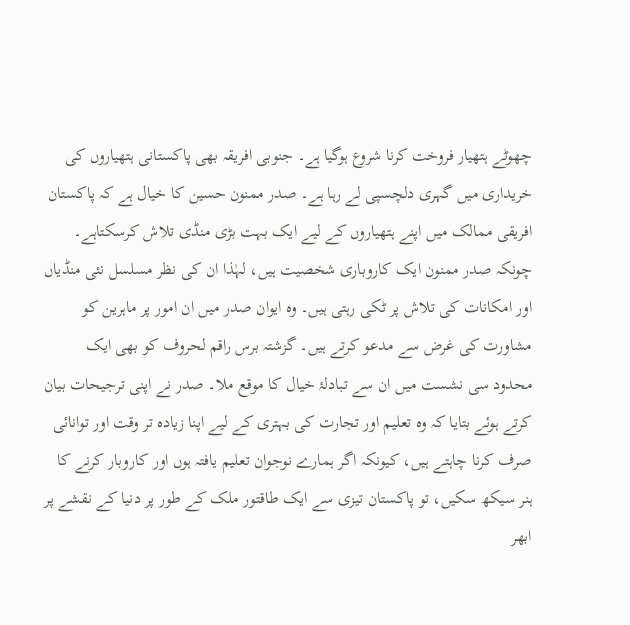چھوٹے ہتھیار فروخت کرنا شروع ہوگیا ہے۔ جنوبی افریقہ بھی پاکستانی ہتھیاروں کی خریداری میں گہری دلچسپی لے رہا ہے۔ صدر ممنون حسین کا خیال ہے کہ پاکستان افریقی ممالک میں اپنے ہتھیاروں کے لیے ایک بہت بڑی منڈی تلاش کرسکتاہے۔
چونکہ صدر ممنون ایک کاروباری شخصیت ہیں، لہٰذا ان کی نظر مسلسل نئی منڈیاں اور امکانات کی تلاش پر ٹکی رہتی ہیں۔ وہ ایوان صدر میں ان امور پر ماہرین کو مشاورت کی غرض سے مدعو کرتے ہیں۔ گزشتہ برس راقم لحروف کو بھی ایک محدود سی نشست میں ان سے تبادلۂ خیال کا موقع ملا۔ صدر نے اپنی ترجیحات بیان کرتے ہوئے بتایا کہ وہ تعلیم اور تجارت کی بہتری کے لیے اپنا زیادہ تر وقت اور توانائی صرف کرنا چاہتے ہیں، کیونکہ اگر ہمارے نوجوان تعلیم یافتہ ہوں اور کاروبار کرنے کا ہنر سیکھ سکیں، تو پاکستان تیزی سے ایک طاقتور ملک کے طور پر دنیا کے نقشے پر ابھر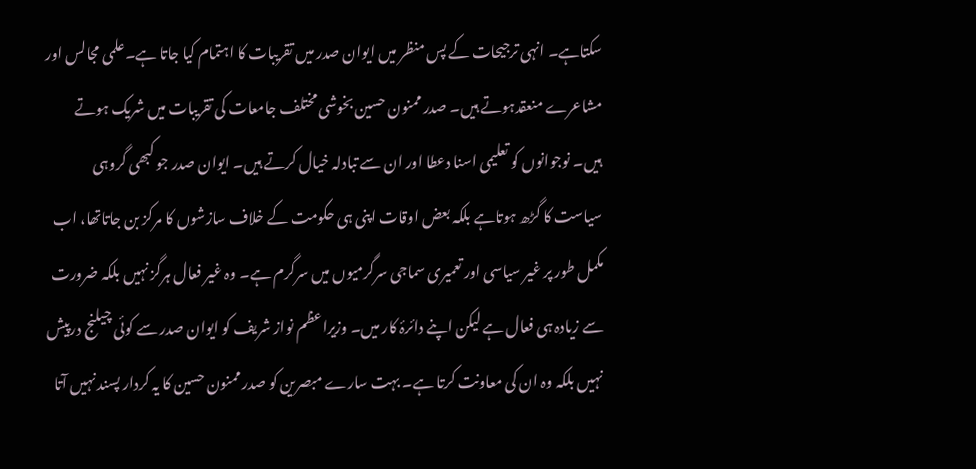سکتاہے۔ انہی ترجیحات کے پس منظر میں ایوان صدر میں تقریبات کا اہتمام کیا جاتا ہے۔علمی مجالس اور مشاعرے منعقدہوتے ہیں۔ صدر ممنون حسین بخوشی مختلف جامعات کی تقریبات میں شریک ہوتے ہیں۔ نوجوانوں کو تعلیمی اسنا دعطا اور ان سے تبادلہ خیال کرتے ہیں۔ ایوان صدر جو کبھی گروہی سیاست کا گڑھ ہوتاہے بلکہ بعض اوقات اپنی ہی حکومت کے خلاف سازشوں کا مرکز بن جاتاتھا، اب مکمل طور پر غیر سیاسی اور تعمیری سماجی سرگرمیوں میں سرگرم ہے۔ وہ غیر فعال ہرگز نہیں بلکہ ضرورت سے زیادہ ہی فعال ہے لیکن اپنے دائرۂ کار میں۔ وزیراعظم نواز شریف کو ایوان صدر سے کوئی چیلنج درپیش نہیں بلکہ وہ ان کی معاونت کرتا ہے۔ بہت سارے مبصرین کو صدر ممنون حسین کا یہ کردار پسند نہیں آتا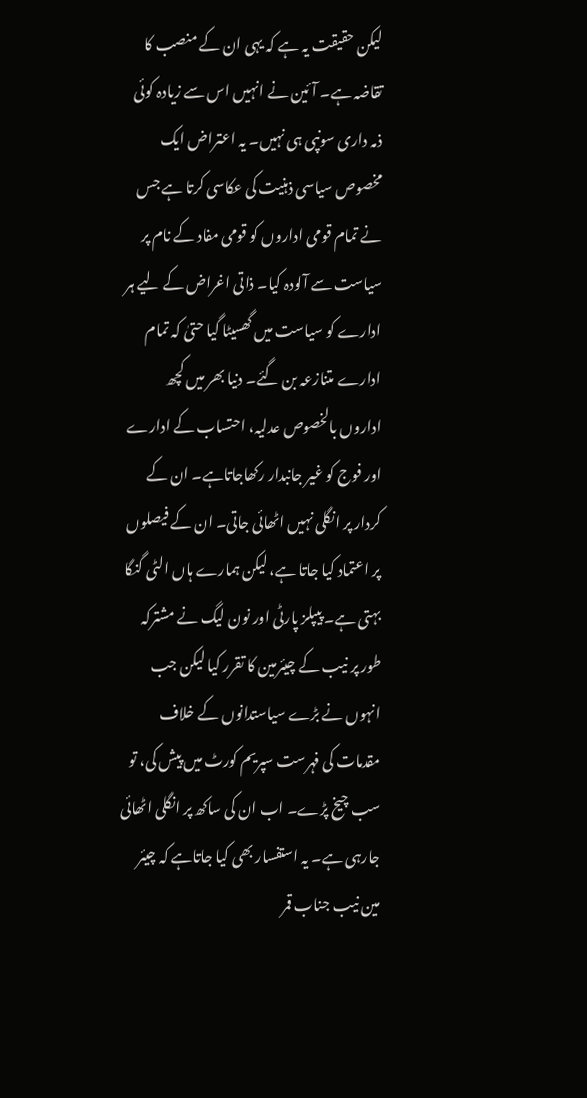لیکن حقیقت یہ ہے کہ یہی ان کے منصب کا تقاضہ ہے۔ آئین نے انہیں اس سے زیادہ کوئی ذمہ داری سونپی ہی نہیں۔ یہ اعتراض ایک مخصوص سیاسی ذہنیت کی عکاسی کرتا ہے جس نے تمام قومی اداروں کو قومی مفاد کے نام پر سیاست سے آلودہ کیا۔ ذاتی اغراض کے لیے ہر ادارے کو سیاست میں گھسیٹا گیا حتیٰ کہ تمام ادارے متنازعہ بن گئے۔ دنیا بھر میں کچھ اداروں بالخصوص عدلیہ، احتساب کے ادارے اور فوج کو غیر جانبدار رکھاجاتاہے۔ ان کے کردار پر انگلی نہیں اٹھائی جاتی۔ ان کے فیصلوں پر اعتماد کیا جاتا ہے، لیکن ہمارے ہاں الٹی گنگا بہتی ہے۔ پیپلز پارٹی اور نون لیگ نے مشترکہ طور پر نیب کے چیئرمین کا تقرر کیا لیکن جب انہوں نے بڑے سیاستدانوں کے خلاف مقدمات کی فہرست سپریم کورٹ میں پیش کی، تو سب چیخ پڑے۔ اب ان کی ساکھ پر انگلی اٹھائی جارہی ہے۔ یہ استفسار بھی کیا جاتاہے کہ چیئر مین نیب جناب قمر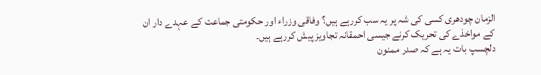الزمان چودھری کسی کی شہ پر یہ سب کررہے ہیں؟ وفاقی وزراء اور حکومتی جماعت کے عہدے دار ان کے مواخذے کی تحریک کرنے جیسی احمقانہ تجاویز پیش کررہے ہیں۔
دلچسپ بات یہ ہے کہ صدر ممنون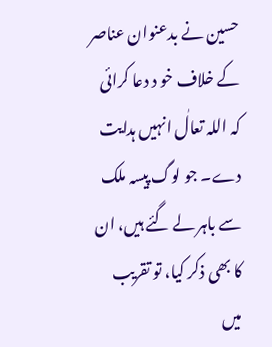حسین نے بدعنوان عناصر کے خلاف خو د دعا کرائی کہ اللہ تعالٰ انہیں ہدایت دے۔ جو لوگ پیسہ ملک سے باہر لے گئے ہیں، ان کا بھی ذکر کیا، تو تقریب میں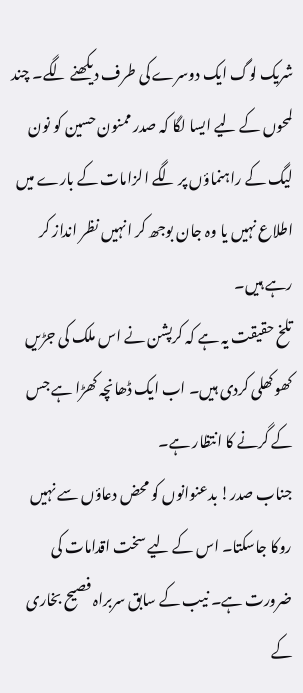شریک لوگ ایک دوسرے کی طرف دیکھنے لگے۔ چند لمحوں کے لیے ایسا لگا کہ صدر ممنون حسین کو نون لیگ کے راہنماؤں پر لگے الزامات کے بارے میں اطلاع نہیں یا وہ جان بوجھ کر انہیں نظر انداز کر رہے ہیں۔
تلخ حقیقت یہ ہے کہ کرپشن نے اس ملک کی جڑیں کھوکھلی کردی ہیں۔ اب ایک ڈھانچہ کھڑا ہے جس کے گرنے کا انتظار ہے۔
جناب صدر! بدعنوانوں کو محض دعاؤں سے نہیں روکا جاسکتا۔ اس کے لیے سخت اقدامات کی ضرورت ہے۔ نیب کے سابق سربراہ فصیح بخاری کے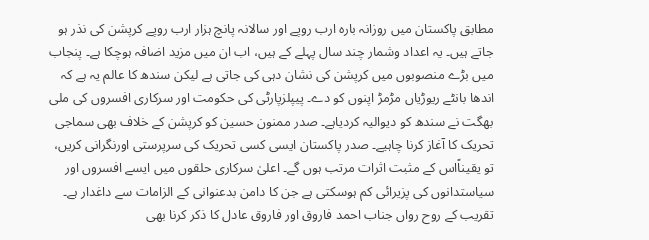مطابق پاکستان میں روزانہ بارہ ارب روپے اور سالانہ پانچ ہزار ارب روپے کرپشن کی نذر ہو جاتے ہیں۔ یہ اعداد وشمار چند سال پہلے کے ہیں، اب ان میں مزید اضافہ ہوچکا ہے۔ پنجاب میں بڑے منصوبوں میں کرپشن کی نشان دہی کی جاتی ہے لیکن سندھ کا عالم یہ ہے کہ اندھا بانٹے ریوڑیاں مڑمڑ اپنوں کو دے۔ پیپلزپارٹی کی حکومت اور سرکاری افسروں کی ملی بھگت نے سندھ کو دیوالیہ کردیاہے۔ صدر ممنون حسین کو کرپشن کے خلاف بھی سماجی تحریک کا آغاز کرنا چاہیے۔ صدر پاکستان ایسی کسی تحریک کی سرپرستی اورنگرانی کریں، تو یقیناًاس کے مثبت اثرات مرتب ہوں گے۔ اعلیٰ سرکاری حلقوں میں ایسے افسروں اور سیاستدانوں کی پزیرائی کم ہوسکتی ہے جن کا دامن بدعنوانی کے الزامات سے داغدار ہے۔ تقریب کے روح رواں جناب احمد فاروق اور فاروق عادل کا ذکر کرنا بھی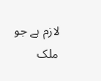لازم ہے جو ملک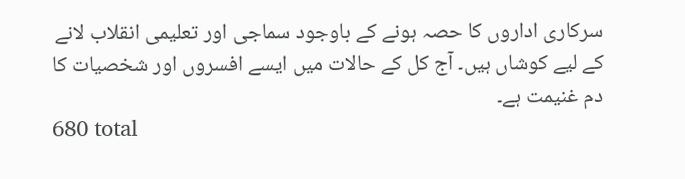سرکاری اداروں کا حصہ ہونے کے باوجود سماجی اور تعلیمی انقلاب لانے کے لیے کوشاں ہیں۔ آج کل کے حالات میں ایسے افسروں اور شخصیات کا دم غنیمت ہے۔
680 total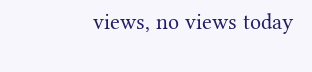views, no views today